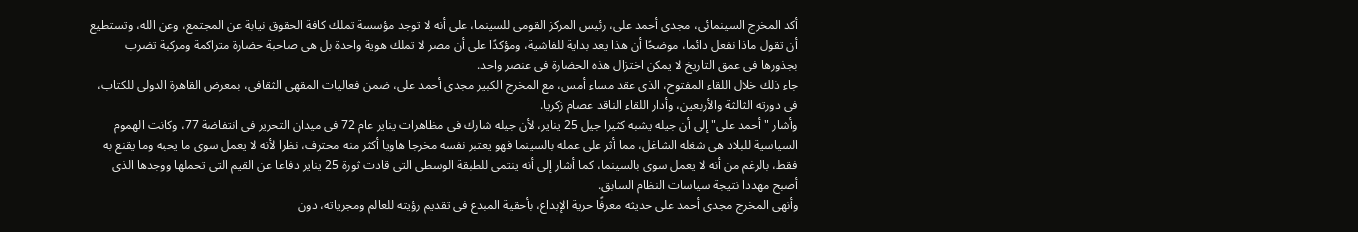أكد المخرج السينمائى، مجدى أحمد على، رئيس المركز القومى للسينما، على أنه لا توجد مؤسسة تملك كافة الحقوق نيابة عن المجتمع، وعن الله، وتستطيع أن تقول ماذا نفعل دائما، موضحًا أن هذا يعد بداية للفاشية، ومؤكدًا على أن مصر لا تملك هوية واحدة بل هى صاحبة حضارة متراكمة ومركبة تضرب بجذورها فى عمق التاريخ لا يمكن اختزال هذه الحضارة فى عنصر واحد.
جاء ذلك خلال اللقاء المفتوح، الذى عقد مساء أمس، مع المخرج الكبير مجدى أحمد على، ضمن فعاليات المقهى الثقافى، بمعرض القاهرة الدولى للكتاب، فى دورته الثالثة والأربعين، وأدار اللقاء الناقد عصام زكريا.
وأشار "أحمد على" إلى أن جيله يشبه كثيرا جيل 25 يناير، لأن جيله شارك فى مظاهرات يناير عام 72 فى ميدان التحرير فى انتفاضة 77، وكانت الهموم السياسية للبلاد هى شغله الشاغل، مما أثر على عمله بالسينما فهو يعتبر نفسه مخرجا هاويا أكثر منه محترف، نظرا لأنه لا يعمل سوى ما يحبه وما يقنع به فقط، بالرغم من أنه لا يعمل سوى بالسينما، كما أشار إلى أنه ينتمى للطبقة الوسطى التى قادت ثورة 25 يناير دفاعا عن القيم التى تحملها ووجدها الذى أصبح مهددا نتيجة سياسات النظام السابق.
وأنهى المخرج مجدى أحمد على حديثه معرفًا حرية الإبداع، بأحقية المبدع فى تقديم رؤيته للعالم ومجرياته، دون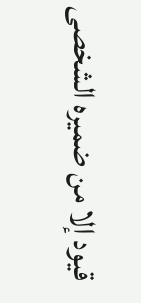قيود إلا من ضميره الشخصى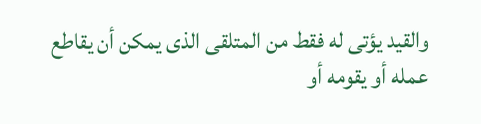والقيد يؤتى له فقط من المتلقى الذى يمكن أن يقاطع عمله أو يقومه أو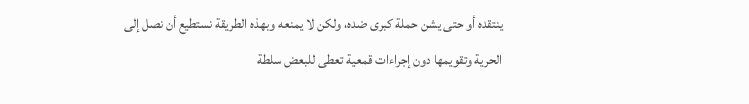ينتقده أو حتى يشن حملة كبرى ضده، ولكن لا يمنعه وبهذه الطريقة نستطيع أن نصل إلى الحرية وتقويمها دون إجراءات قمعية تعطى للبعض سلطة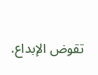تقوض الإبداع.